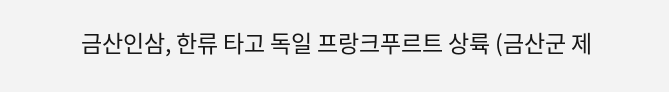금산인삼, 한류 타고 독일 프랑크푸르트 상륙 (금산군 제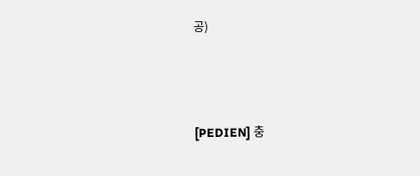공)



[PEDIEN] 충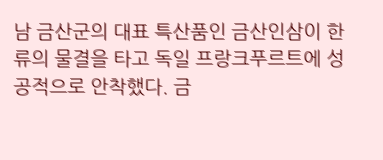남 금산군의 대표 특산품인 금산인삼이 한류의 물결을 타고 독일 프랑크푸르트에 성공적으로 안착했다. 금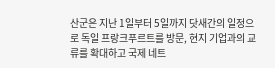산군은 지난 1일부터 5일까지 닷새간의 일정으로 독일 프랑크푸르트를 방문, 현지 기업과의 교류를 확대하고 국제 네트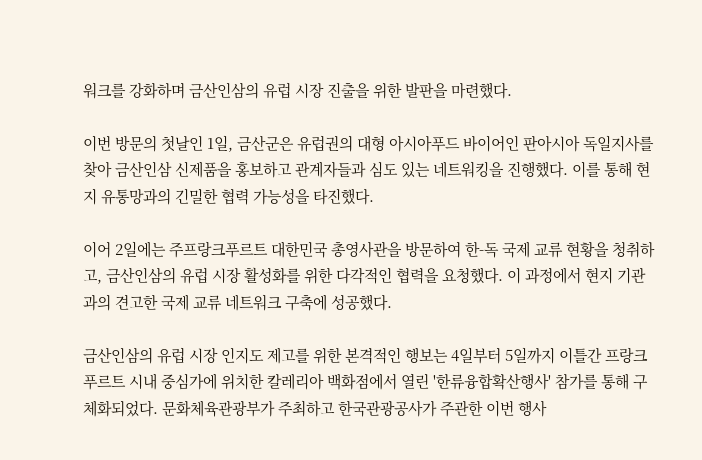워크를 강화하며 금산인삼의 유럽 시장 진출을 위한 발판을 마련했다.

이번 방문의 첫날인 1일, 금산군은 유럽권의 대형 아시아푸드 바이어인 판아시아 독일지사를 찾아 금산인삼 신제품을 홍보하고 관계자들과 심도 있는 네트워킹을 진행했다. 이를 통해 현지 유통망과의 긴밀한 협력 가능성을 타진했다.

이어 2일에는 주프랑크푸르트 대한민국 총영사관을 방문하여 한-독 국제 교류 현황을 청취하고, 금산인삼의 유럽 시장 활성화를 위한 다각적인 협력을 요청했다. 이 과정에서 현지 기관과의 견고한 국제 교류 네트워크 구축에 성공했다.

금산인삼의 유럽 시장 인지도 제고를 위한 본격적인 행보는 4일부터 5일까지 이틀간 프랑크푸르트 시내 중심가에 위치한 칼레리아 백화점에서 열린 '한류융합확산행사' 참가를 통해 구체화되었다. 문화체육관광부가 주최하고 한국관광공사가 주관한 이번 행사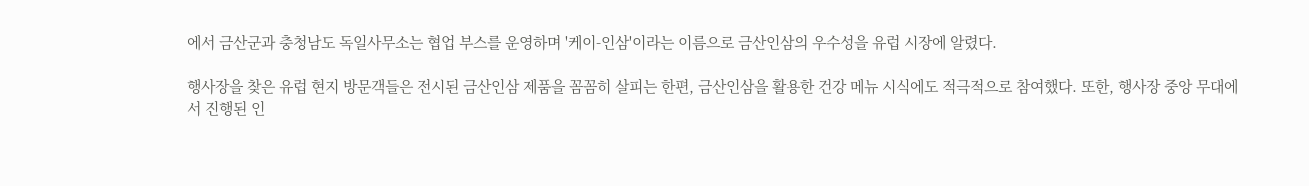에서 금산군과 충청남도 독일사무소는 협업 부스를 운영하며 '케이-인삼'이라는 이름으로 금산인삼의 우수성을 유럽 시장에 알렸다.

행사장을 찾은 유럽 현지 방문객들은 전시된 금산인삼 제품을 꼼꼼히 살피는 한편, 금산인삼을 활용한 건강 메뉴 시식에도 적극적으로 참여했다. 또한, 행사장 중앙 무대에서 진행된 인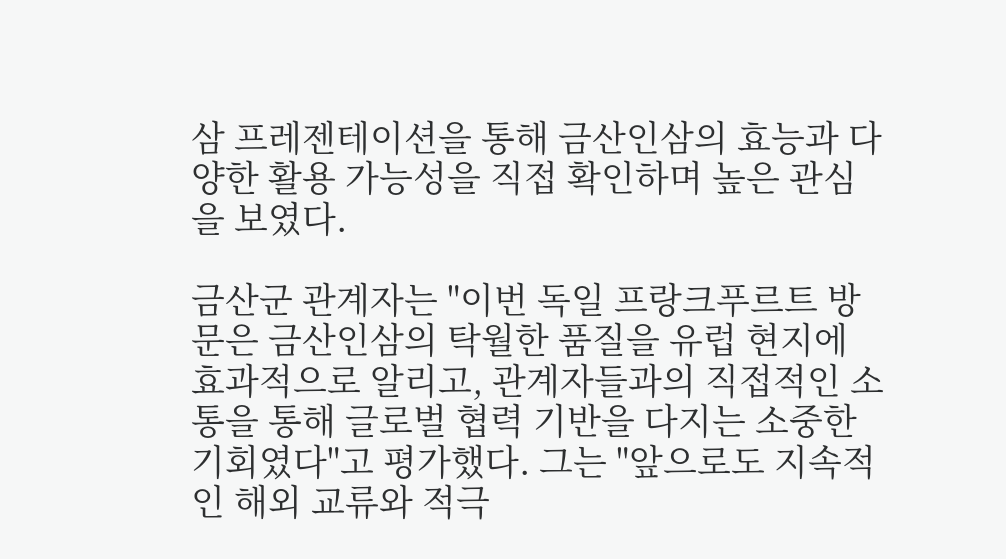삼 프레젠테이션을 통해 금산인삼의 효능과 다양한 활용 가능성을 직접 확인하며 높은 관심을 보였다.

금산군 관계자는 "이번 독일 프랑크푸르트 방문은 금산인삼의 탁월한 품질을 유럽 현지에 효과적으로 알리고, 관계자들과의 직접적인 소통을 통해 글로벌 협력 기반을 다지는 소중한 기회였다"고 평가했다. 그는 "앞으로도 지속적인 해외 교류와 적극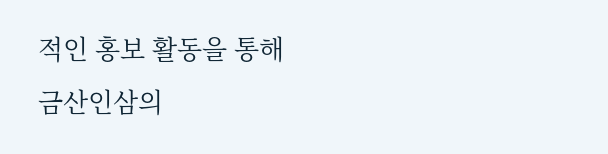적인 홍보 활동을 통해 금산인삼의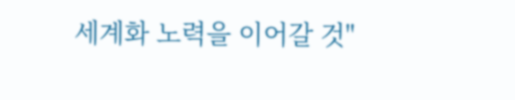세계화 노력을 이어갈 것"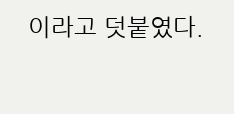이라고 덧붙였다.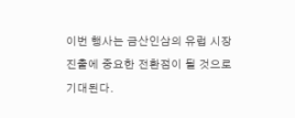이번 행사는 금산인삼의 유럽 시장 진출에 중요한 전환점이 될 것으로 기대된다.